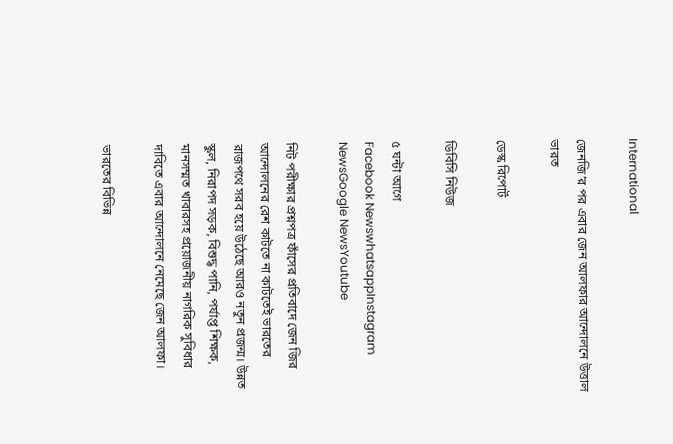International

জেনজি’র পর এবার জেন আলফার আন্দোলনে উত্তাল ভারত

ডেস্ক রিপোর্ট

ডিবিসি নিউজ

৫ ঘন্টা আগে
Facebook NewswhatsappInstagram NewsGoogle NewsYoutube

নিট পরীক্ষার প্রশ্নপত্র ফাঁসের প্রতিবাদে জেন জির আন্দোলনের রেশ কাটতে না কাটতেই ভারতের রাজপথে সরব হয়ে উঠেছে আরও নতুন প্রজন্ম। উন্নত স্কুল, নিরাপদ সড়ক, বিশুদ্ধ পানি, পর্যাপ্ত শিক্ষক, মানসম্মত খাবারসহ প্রয়োজনীয় নাগরিক সুবিধার দাবিতে এবার আন্দোলনে নেমেছে জেন আলফা।

ভারতের বিভিন্ন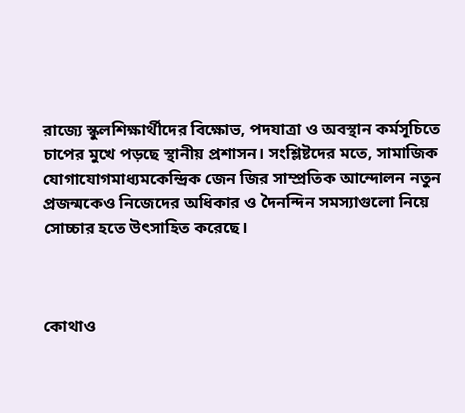রাজ্যে স্কুলশিক্ষার্থীদের বিক্ষোভ, পদযাত্রা ও অবস্থান কর্মসূচিতে চাপের মুখে পড়ছে স্থানীয় প্রশাসন। সংশ্লিষ্টদের মতে, সামাজিক যোগাযোগমাধ্যমকেন্দ্রিক জেন জির সাম্প্রতিক আন্দোলন নতুন প্রজন্মকেও নিজেদের অধিকার ও দৈনন্দিন সমস্যাগুলো নিয়ে সোচ্চার হতে উৎসাহিত করেছে।



কোথাও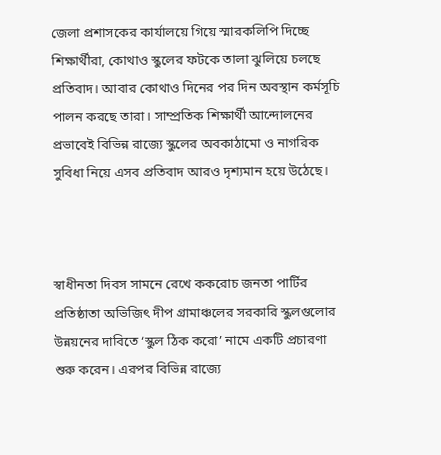জেলা প্রশাসকের কার্যালয়ে গিয়ে স্মারকলিপি দিচ্ছে শিক্ষার্থীরা, কোথাও স্কুলের ফটকে তালা ঝুলিয়ে চলছে প্রতিবাদ। আবার কোথাও দিনের পর দিন অবস্থান কর্মসূচি পালন করছে তারা। সাম্প্রতিক শিক্ষার্থী আন্দোলনের প্রভাবেই বিভিন্ন রাজ্যে স্কুলের অবকাঠামো ও নাগরিক সুবিধা নিয়ে এসব প্রতিবাদ আরও দৃশ্যমান হয়ে উঠেছে।



স্বাধীনতা দিবস সামনে রেখে ককরোচ জনতা পার্টির প্রতিষ্ঠাতা অভিজিৎ দীপ গ্রামাঞ্চলের সরকারি স্কুলগুলোর উন্নয়নের দাবিতে ‘স্কুল ঠিক করো’ নামে একটি প্রচারণা শুরু করেন। এরপর বিভিন্ন রাজ্যে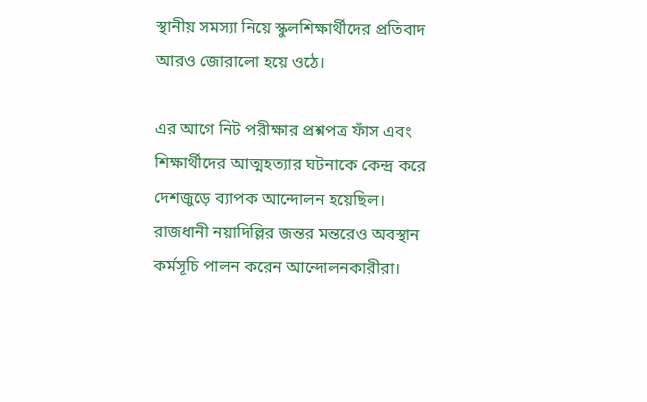স্থানীয় সমস্যা নিয়ে স্কুলশিক্ষার্থীদের প্রতিবাদ আরও জোরালো হয়ে ওঠে।

এর আগে নিট পরীক্ষার প্রশ্নপত্র ফাঁস এবং শিক্ষার্থীদের আত্মহত্যার ঘটনাকে কেন্দ্র করে দেশজুড়ে ব্যাপক আন্দোলন হয়েছিল। রাজধানী নয়াদিল্লির জন্তর মন্তরেও অবস্থান কর্মসূচি পালন করেন আন্দোলনকারীরা।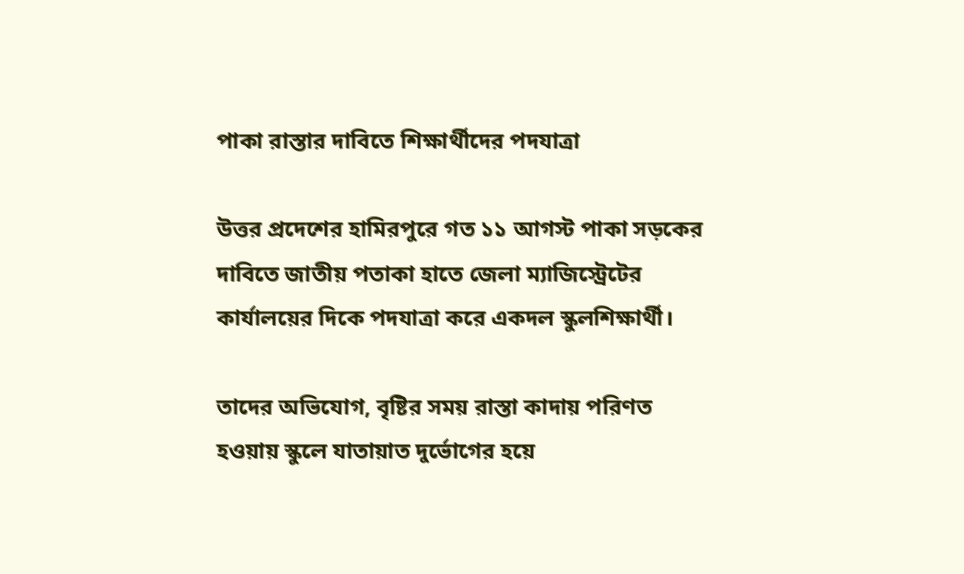পাকা রাস্তার দাবিতে শিক্ষার্থীদের পদযাত্রা

উত্তর প্রদেশের হামিরপুরে গত ১১ আগস্ট পাকা সড়কের দাবিতে জাতীয় পতাকা হাতে জেলা ম্যাজিস্ট্রেটের কার্যালয়ের দিকে পদযাত্রা করে একদল স্কুলশিক্ষার্থী।

তাদের অভিযোগ, বৃষ্টির সময় রাস্তা কাদায় পরিণত হওয়ায় স্কুলে যাতায়াত দুর্ভোগের হয়ে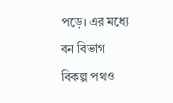পড়ে। এর মধ্যে বন বিভাগ বিকল্প পথও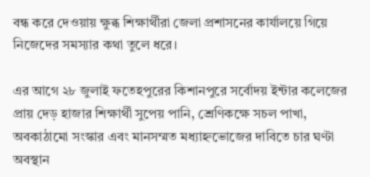বন্ধ করে দেওয়ায় ক্ষুব্ধ শিক্ষার্থীরা জেলা প্রশাসনের কার্যালয়ে গিয়ে নিজেদের সমস্যার কথা তুলে ধরে।

এর আগে ২৮ জুলাই ফতেহপুরের কিশানপুরে সর্বোদয় ইন্টার কলেজের প্রায় দেড় হাজার শিক্ষার্থী সুপেয় পানি, শ্রেণিকক্ষে সচল পাখা, অবকাঠামো সংস্কার এবং মানসম্মত মধ্যাহ্নভোজের দাবিতে চার ঘণ্টা অবস্থান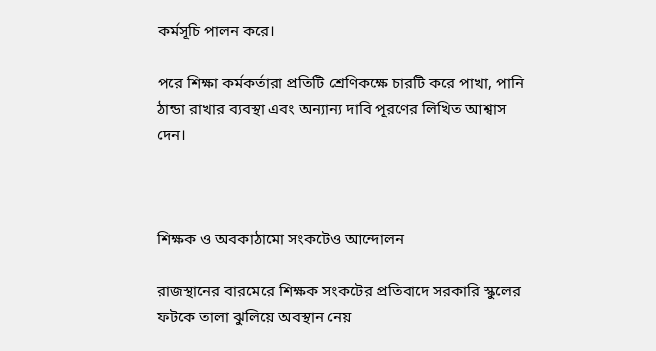কর্মসূচি পালন করে।

পরে শিক্ষা কর্মকর্তারা প্রতিটি শ্রেণিকক্ষে চারটি করে পাখা, পানি ঠান্ডা রাখার ব্যবস্থা এবং অন্যান্য দাবি পূরণের লিখিত আশ্বাস দেন।



শিক্ষক ও অবকাঠামো সংকটেও আন্দোলন

রাজস্থানের বারমেরে শিক্ষক সংকটের প্রতিবাদে সরকারি স্কুলের ফটকে তালা ঝুলিয়ে অবস্থান নেয়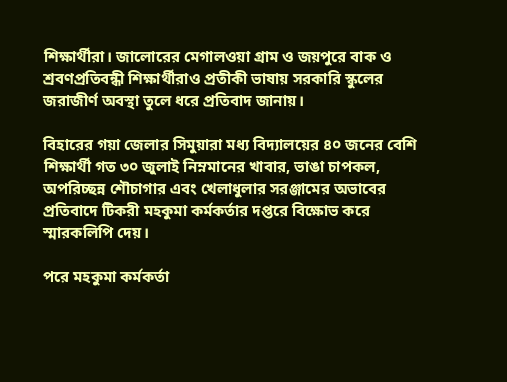শিক্ষার্থীরা। জালোরের মেগালওয়া গ্রাম ও জয়পুরে বাক ও শ্রবণপ্রতিবন্ধী শিক্ষার্থীরাও প্রতীকী ভাষায় সরকারি স্কুলের জরাজীর্ণ অবস্থা তুলে ধরে প্রতিবাদ জানায়।

বিহারের গয়া জেলার সিমুয়ারা মধ্য বিদ্যালয়ের ৪০ জনের বেশি শিক্ষার্থী গত ৩০ জুলাই নিম্নমানের খাবার, ভাঙা চাপকল, অপরিচ্ছন্ন শৌচাগার এবং খেলাধুলার সরঞ্জামের অভাবের প্রতিবাদে টিকরী মহকুমা কর্মকর্তার দপ্তরে বিক্ষোভ করে স্মারকলিপি দেয়।

পরে মহকুমা কর্মকর্তা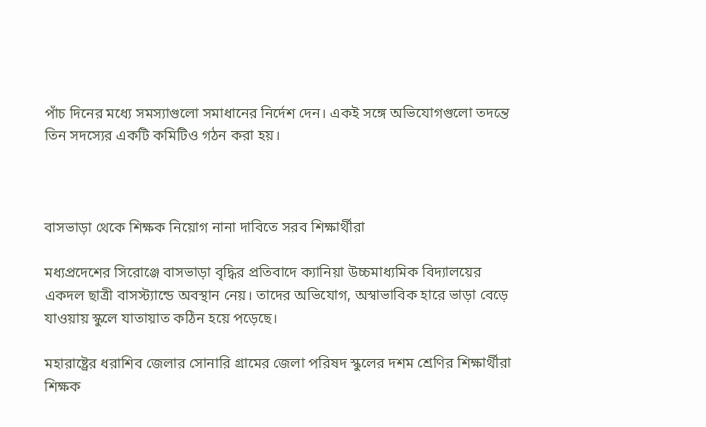পাঁচ দিনের মধ্যে সমস্যাগুলো সমাধানের নির্দেশ দেন। একই সঙ্গে অভিযোগগুলো তদন্তে তিন সদস্যের একটি কমিটিও গঠন করা হয়।



বাসভাড়া থেকে শিক্ষক নিয়োগ নানা দাবিতে সরব শিক্ষার্থীরা

মধ্যপ্রদেশের সিরোঞ্জে বাসভাড়া বৃদ্ধির প্রতিবাদে ক্যানিয়া উচ্চমাধ্যমিক বিদ্যালয়ের একদল ছাত্রী বাসস্ট্যান্ডে অবস্থান নেয়। তাদের অভিযোগ, অস্বাভাবিক হারে ভাড়া বেড়ে যাওয়ায় স্কুলে যাতায়াত কঠিন হয়ে পড়েছে।

মহারাষ্ট্রের ধরাশিব জেলার সোনারি গ্রামের জেলা পরিষদ স্কুলের দশম শ্রেণির শিক্ষার্থীরা শিক্ষক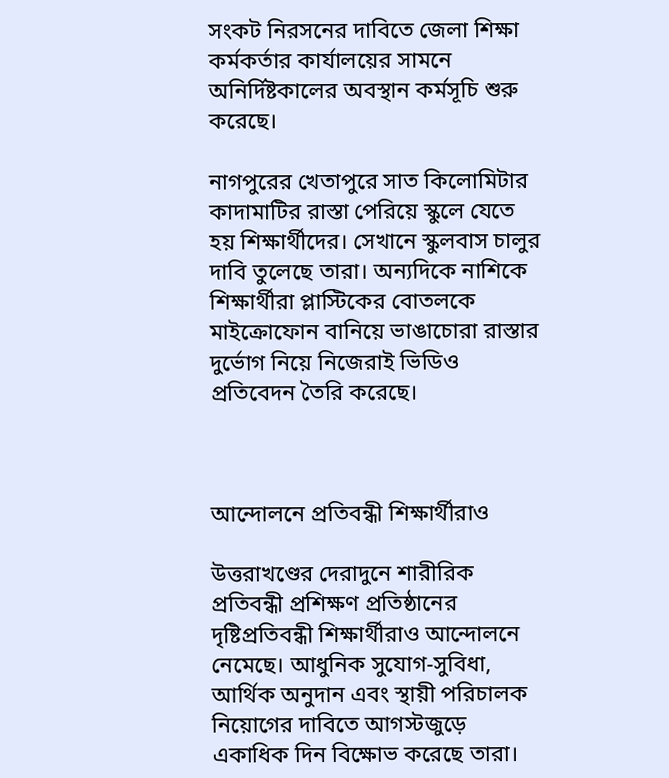সংকট নিরসনের দাবিতে জেলা শিক্ষা কর্মকর্তার কার্যালয়ের সামনে অনির্দিষ্টকালের অবস্থান কর্মসূচি শুরু করেছে।

নাগপুরের খেতাপুরে সাত কিলোমিটার কাদামাটির রাস্তা পেরিয়ে স্কুলে যেতে হয় শিক্ষার্থীদের। সেখানে স্কুলবাস চালুর দাবি তুলেছে তারা। অন্যদিকে নাশিকে শিক্ষার্থীরা প্লাস্টিকের বোতলকে মাইক্রোফোন বানিয়ে ভাঙাচোরা রাস্তার দুর্ভোগ নিয়ে নিজেরাই ভিডিও প্রতিবেদন তৈরি করেছে।



আন্দোলনে প্রতিবন্ধী শিক্ষার্থীরাও

উত্তরাখণ্ডের দেরাদুনে শারীরিক প্রতিবন্ধী প্রশিক্ষণ প্রতিষ্ঠানের দৃষ্টিপ্রতিবন্ধী শিক্ষার্থীরাও আন্দোলনে নেমেছে। আধুনিক সুযোগ-সুবিধা, আর্থিক অনুদান এবং স্থায়ী পরিচালক নিয়োগের দাবিতে আগস্টজুড়ে একাধিক দিন বিক্ষোভ করেছে তারা।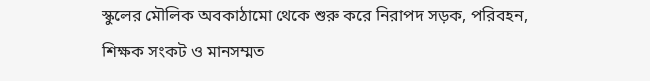স্কুলের মৌলিক অবকাঠামো থেকে শুরু করে নিরাপদ সড়ক, পরিবহন, শিক্ষক সংকট ও মানসম্মত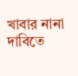খাবার নানা দাবিতে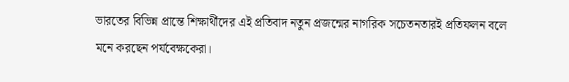ভারতের বিভিন্ন প্রান্তে শিক্ষার্থীদের এই প্রতিবাদ নতুন প্রজন্মের নাগরিক সচেতনতারই প্রতিফলন বলে মনে করছেন পর্যবেক্ষকেরা।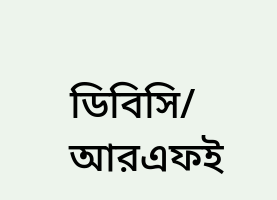ডিবিসি/ আরএফই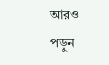আরও পড়ুন